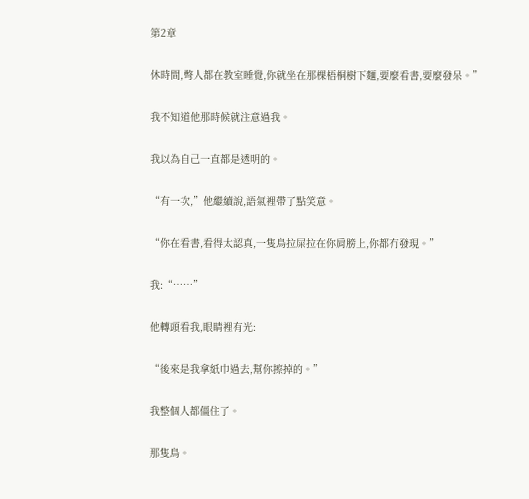第2章

休時間,彆人都在教室睡覺,你就坐在那棵梧桐樹下麵,要麼看書,要麼發呆。”

我不知道他那時候就注意過我。

我以為自己一直都是透明的。

“有一次,”他繼續說,語氣裡帶了點笑意。

“你在看書,看得太認真,一隻鳥拉屎拉在你肩膀上,你都冇發現。”

我:“……”

他轉頭看我,眼睛裡有光:

“後來是我拿紙巾過去,幫你擦掉的。”

我整個人都僵住了。

那隻鳥。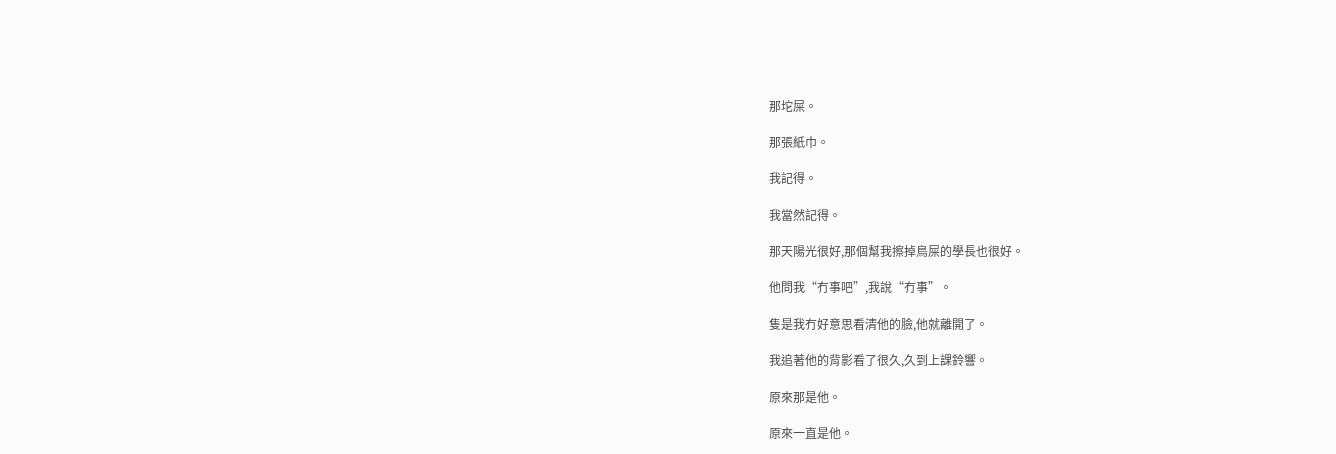那坨屎。

那張紙巾。

我記得。

我當然記得。

那天陽光很好,那個幫我擦掉鳥屎的學長也很好。

他問我“冇事吧”,我說“冇事”。

隻是我冇好意思看清他的臉,他就離開了。

我追著他的背影看了很久,久到上課鈴響。

原來那是他。

原來一直是他。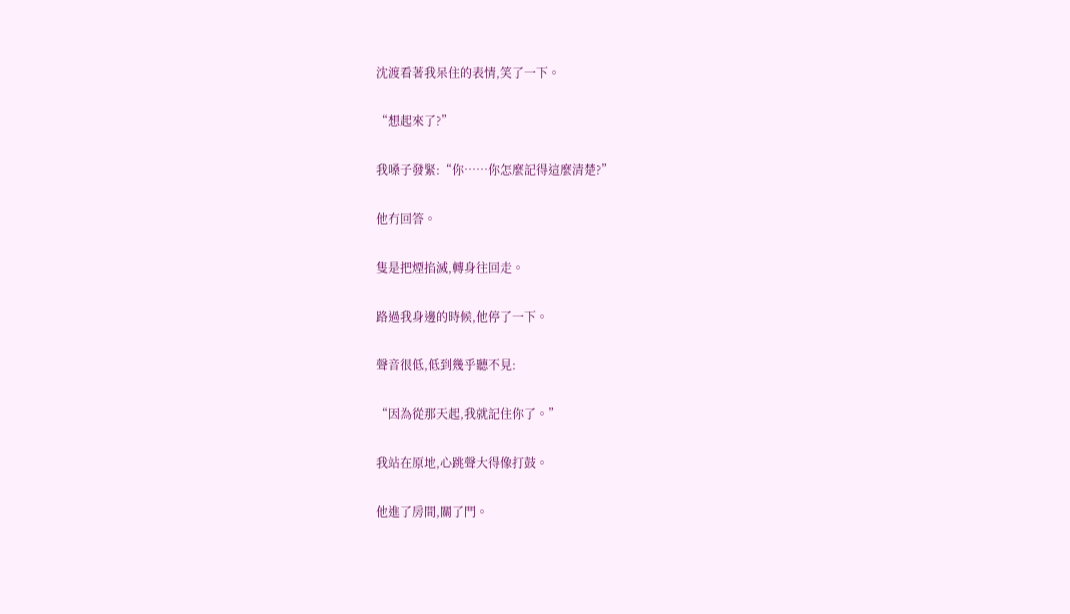沈渡看著我呆住的表情,笑了一下。

“想起來了?”

我嗓子發緊:“你……你怎麼記得這麼清楚?”

他冇回答。

隻是把煙掐滅,轉身往回走。

路過我身邊的時候,他停了一下。

聲音很低,低到幾乎聽不見:

“因為從那天起,我就記住你了。”

我站在原地,心跳聲大得像打鼓。

他進了房間,關了門。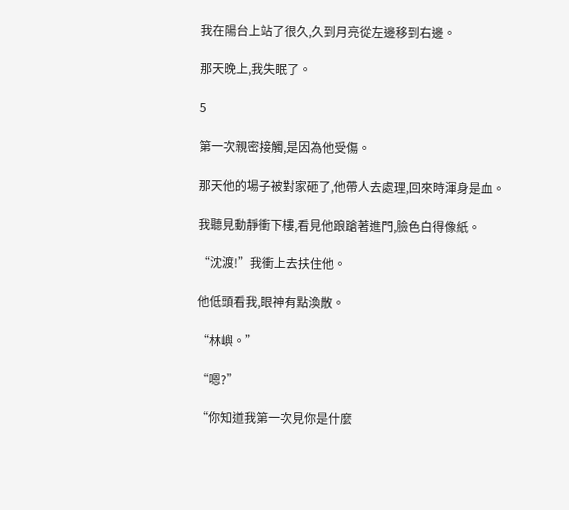我在陽台上站了很久,久到月亮從左邊移到右邊。

那天晚上,我失眠了。

5

第一次親密接觸,是因為他受傷。

那天他的場子被對家砸了,他帶人去處理,回來時渾身是血。

我聽見動靜衝下樓,看見他踉蹌著進門,臉色白得像紙。

“沈渡!”我衝上去扶住他。

他低頭看我,眼神有點渙散。

“林嶼。”

“嗯?”

“你知道我第一次見你是什麼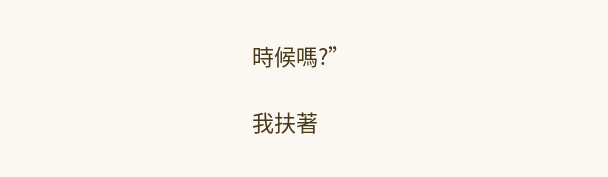時候嗎?”

我扶著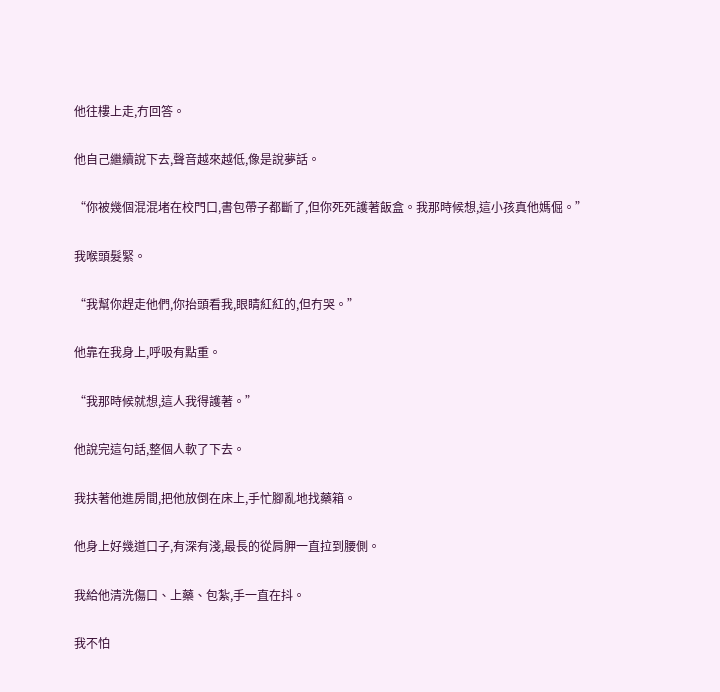他往樓上走,冇回答。

他自己繼續說下去,聲音越來越低,像是說夢話。

“你被幾個混混堵在校門口,書包帶子都斷了,但你死死護著飯盒。我那時候想,這小孩真他媽倔。”

我喉頭髮緊。

“我幫你趕走他們,你抬頭看我,眼睛紅紅的,但冇哭。”

他靠在我身上,呼吸有點重。

“我那時候就想,這人我得護著。”

他說完這句話,整個人軟了下去。

我扶著他進房間,把他放倒在床上,手忙腳亂地找藥箱。

他身上好幾道口子,有深有淺,最長的從肩胛一直拉到腰側。

我給他清洗傷口、上藥、包紮,手一直在抖。

我不怕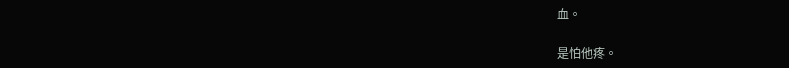血。

是怕他疼。